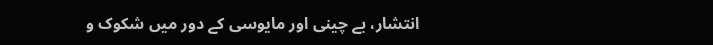انتشار، بے چینی اور مایوسی کے دور میں شکوک و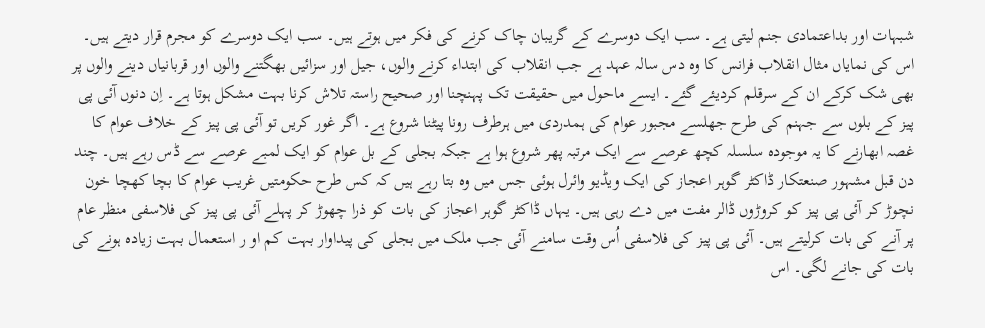شبہات اور بداعتمادی جنم لیتی ہے۔ سب ایک دوسرے کے گریبان چاک کرنے کی فکر میں ہوتے ہیں۔ سب ایک دوسرے کو مجرم قرار دیتے ہیں۔ اس کی نمایاں مثال انقلاب فرانس کا وہ دس سالہ عہد ہے جب انقلاب کی ابتداء کرنے والوں، جیل اور سزائیں بھگتنے والوں اور قربانیاں دینے والوں پر بھی شک کرکے ان کے سرقلم کردیئے گئے۔ ایسے ماحول میں حقیقت تک پہنچنا اور صحیح راستہ تلاش کرنا بہت مشکل ہوتا ہے۔ اِن دنوں آئی پی پیز کے بلوں سے جہنم کی طرح جھلسے مجبور عوام کی ہمدردی میں ہرطرف رونا پیٹنا شروع ہے۔ اگر غور کریں تو آئی پی پیز کے خلاف عوام کا غصہ ابھارنے کا یہ موجودہ سلسلہ کچھ عرصے سے ایک مرتبہ پھر شروع ہوا ہے جبکہ بجلی کے بل عوام کو ایک لمبے عرصے سے ڈس رہے ہیں۔ چند دن قبل مشہور صنعتکار ڈاکٹر گوہر اعجاز کی ایک ویڈیو وائرل ہوئی جس میں وہ بتا رہے ہیں کہ کس طرح حکومتیں غریب عوام کا بچا کھچا خون نچوڑ کر آئی پی پیز کو کروڑوں ڈالر مفت میں دے رہی ہیں۔ یہاں ڈاکٹر گوہر اعجاز کی بات کو ذرا چھوڑ کر پہلے آئی پی پیز کی فلاسفی منظر عام پر آنے کی بات کرلیتے ہیں۔ آئی پی پیز کی فلاسفی اُس وقت سامنے آئی جب ملک میں بجلی کی پیداوار بہت کم او ر استعمال بہت زیادہ ہونے کی بات کی جانے لگی۔ اس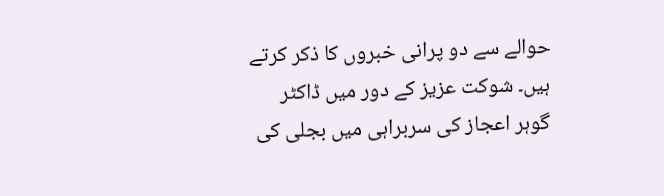حوالے سے دو پرانی خبروں کا ذکر کرتے ہیں۔ شوکت عزیز کے دور میں ڈاکٹر گوہر اعجاز کی سربراہی میں بجلی کی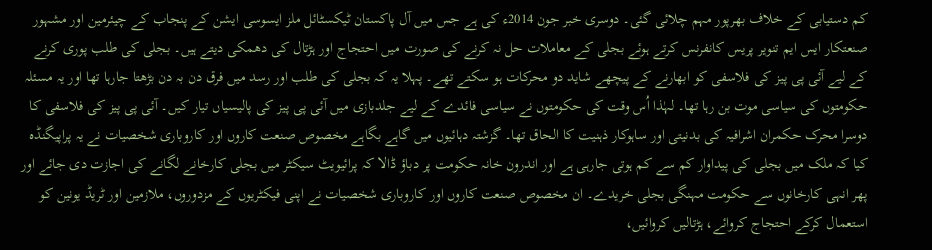کم دستیابی کے خلاف بھرپور مہم چلائی گئی۔ دوسری خبر جون 2014ء کی ہے جس میں آل پاکستان ٹیکسٹائل ملز ایسوسی ایشن کے پنجاب کے چیئرمین اور مشہور صنعتکار ایس ایم تنویر پریس کانفرنس کرتے ہوئے بجلی کے معاملات حل نہ کرنے کی صورت میں احتجاج اور ہڑتال کی دھمکی دیتے ہیں۔ بجلی کی طلب پوری کرنے کے لیے آئی پی پیز کی فلاسفی کو ابھارنے کے پیچھے شاید دو محرکات ہو سکتے تھے۔ پہلا یہ کہ بجلی کی طلب اور رسد میں فرق دن بہ دن بڑھتا جارہا تھا اور یہ مسئلہ حکومتوں کی سیاسی موت بن رہا تھا۔ لہٰذا اُس وقت کی حکومتوں نے سیاسی فائدے کے لیے جلدبازی میں آئی پی پیز کی پالیسیاں تیار کیں۔ آئی پی پیز کی فلاسفی کا دوسرا محرک حکمران اشرافیہ کی بدنیتی اور ساہوکار ذہنیت کا الحاق تھا۔ گزشتہ دہائیوں میں گاہے بگاہے مخصوص صنعت کاروں اور کاروباری شخصیات نے یہ پراپیگنڈہ کیا کہ ملک میں بجلی کی پیداوار کم سے کم ہوتی جارہی ہے اور اندرون خانہ حکومت پر دباؤ ڈالا کہ پرائیویٹ سیکٹر میں بجلی کارخانے لگانے کی اجازت دی جائے اور پھر انہی کارخانوں سے حکومت مہنگی بجلی خریدے۔ ان مخصوص صنعت کاروں اور کاروباری شخصیات نے اپنی فیکٹریوں کے مزدوروں، ملازمین اور ٹریڈ یونین کو استعمال کرکے احتجاج کروائے، ہڑتالیں کروائیں،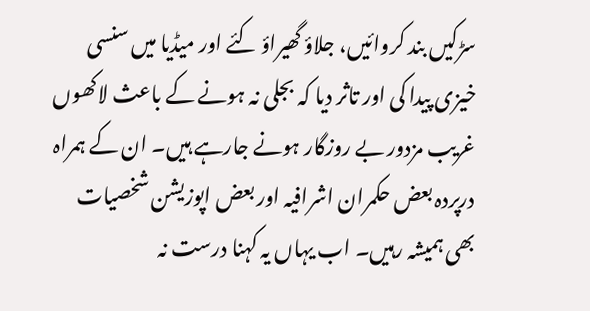سڑکیں بند کروائیں، جلاؤ گھیراؤ کئے اور میڈیا میں سنسی خیزی پیدا کی اور تاثر دیا کہ بجلی نہ ہونے کے باعث لاکھوں غریب مزدور بے روزگار ہونے جارہے ہیں۔ ان کے ہمراہ درپردہ بعض حکمران اشرافیہ اور بعض اپوزیشن شخصیات بھی ہمیشہ رہیں۔ اب یہاں یہ کہنا درست نہ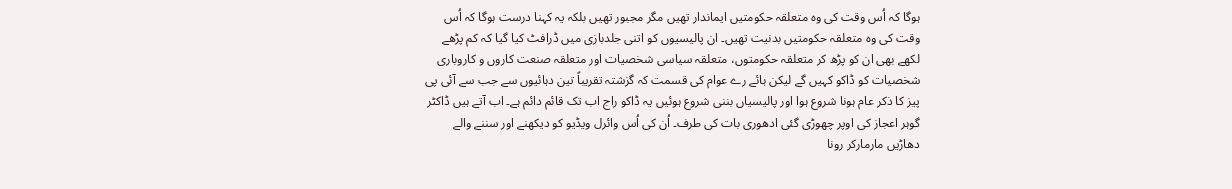ہوگا کہ اُس وقت کی وہ متعلقہ حکومتیں ایماندار تھیں مگر مجبور تھیں بلکہ یہ کہنا درست ہوگا کہ اُس وقت کی وہ متعلقہ حکومتیں بدنیت تھیں۔ ان پالیسیوں کو اتنی جلدبازی میں ڈرافٹ کیا گیا کہ کم پڑھے لکھے بھی ان کو پڑھ کر متعلقہ حکومتوں، متعلقہ سیاسی شخصیات اور متعلقہ صنعت کاروں و کاروباری شخصیات کو ڈاکو کہیں گے لیکن ہائے رے عوام کی قسمت کہ گزشتہ تقریباً تین دہائیوں سے جب سے آئی پی پیز کا ذکر عام ہونا شروع ہوا اور پالیسیاں بننی شروع ہوئیں یہ ڈاکو راج اب تک قائم دائم ہے۔ اب آتے ہیں ڈاکٹر گوہر اعجاز کی اوپر چھوڑی گئی ادھوری بات کی طرف۔ اُن کی اُس وائرل ویڈیو کو دیکھنے اور سننے والے دھاڑیں مارمارکر رونا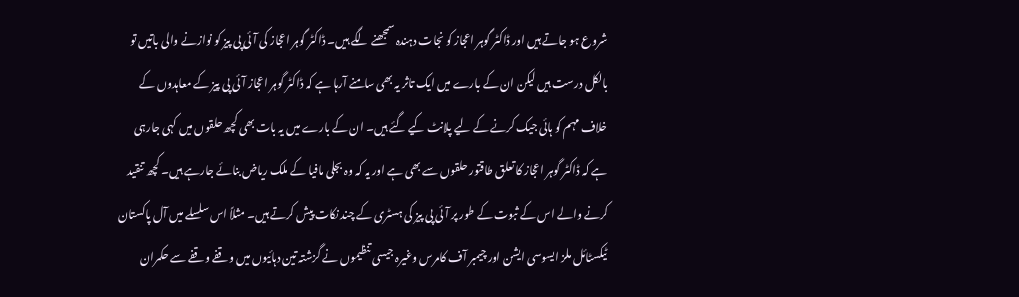شروع ہو جاتے ہیں اور ڈاکٹر گوہر اعجاز کو نجات دہندہ سمجھنے لگے ہیں۔ ڈاکٹر گوہر اعجاز کی آئی پی پیز کو نوازنے والی باتیں تو بالکل درست ہیں لیکن ان کے بارے میں ایک تاثر یہ بھی سامنے آرہا ہے کہ ڈاکٹر گوہر اعجاز آئی پی پیز کے معاہدوں کے خلاف مہم کو ہائی جیک کرنے کے لیے پلانٹ کیے گئے ہیں۔ ان کے بارے میں یہ بات بھی کچھ حلقوں میں کہی جارہی ہے کہ ڈاکٹر گوہر اعجاز کا تعلق طاقتور حلقوں سے بھی ہے اور یہ کہ وہ بجلی مافیا کے ملک ریاض بنائے جارہے ہیں۔ کچھ تنقید کرنے والے اس کے ثبوت کے طور پر آئی پی پیز کی ہسٹری کے چند نکات پیش کرتے ہیں۔ مثلاً اس سلسلے میں آل پاکستان ٹیکسٹائل ملز ایسوسی ایشن اور چیمبر آف کامرس وغیرہ جیسی تنظیموں نے گزشتہ تین دہائیوں میں وقفے وقفے سے حکمران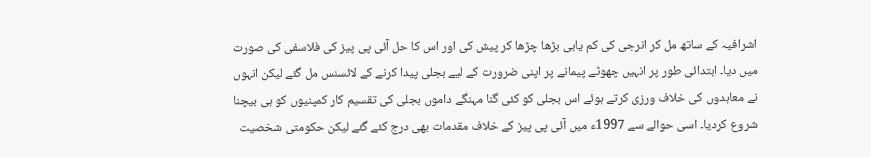اشرافیہ کے ساتھ مل کر انرجی کی کم یابی بڑھا چڑھا کر پیش کی اور اس کا حل آئی پی پیز کی فلاسفی کی صورت میں دیا۔ ابتدائی طور پر انہیں چھوٹے پیمانے پر اپنی ضرورت کے لیے بجلی پیدا کرنے کے لائسنس مل گئے لیکن انہوں نے معاہدوں کی خلاف ورزی کرتے ہوئے اس بجلی کو کئی گنا مہنگے داموں بجلی کی تقسیم کار کمپنیوں کو ہی بیچنا شروع کردیا۔ اسی حوالے سے 1997ء میں آئی پی پیز کے خلاف مقدمات بھی درج کئے گئے لیکن حکومتی شخصیت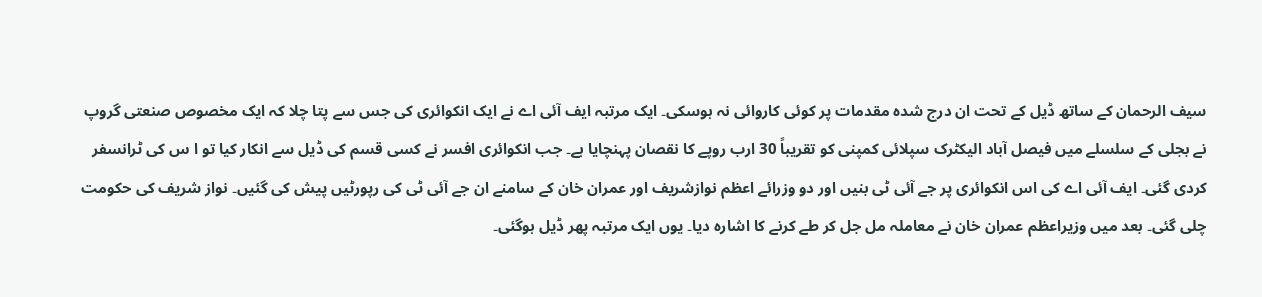سیف الرحمان کے ساتھ ڈیل کے تحت ان درج شدہ مقدمات پر کوئی کاروائی نہ ہوسکی۔ ایک مرتبہ ایف آئی اے نے ایک انکوائری کی جس سے پتا چلا کہ ایک مخصوص صنعتی گروپ نے بجلی کے سلسلے میں فیصل آباد الیکٹرک سپلائی کمپنی کو تقریباً 30 ارب روپے کا نقصان پہنچایا ہے۔ جب انکوائری افسر نے کسی قسم کی ڈیل سے انکار کیا تو ا س کی ٹرانسفر کردی گئی۔ ایف آئی اے کی اس انکوائری پر جے آئی ٹی بنیں اور دو وزرائے اعظم نوازشریف اور عمران خان کے سامنے ان جے آئی ٹی کی رپورٹیں پیش کی گئیں۔ نواز شریف کی حکومت چلی گئی۔ بعد میں وزیراعظم عمران خان نے معاملہ مل جل کر طے کرنے کا اشارہ دیا۔ یوں ایک مرتبہ پھر ڈیل ہوگئی۔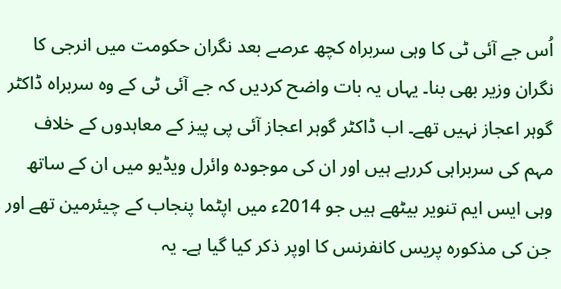اُس جے آئی ٹی کا وہی سربراہ کچھ عرصے بعد نگران حکومت میں انرجی کا نگران وزیر بھی بنا۔ یہاں یہ بات واضح کردیں کہ جے آئی ٹی کے وہ سربراہ ڈاکٹر گوہر اعجاز نہیں تھے۔ اب ڈاکٹر گوہر اعجاز آئی پی پیز کے معاہدوں کے خلاف مہم کی سربراہی کررہے ہیں اور ان کی موجودہ وائرل ویڈیو میں ان کے ساتھ وہی ایس ایم تنویر بیٹھے ہیں جو 2014ء میں اپٹما پنجاب کے چیئرمین تھے اور جن کی مذکورہ پریس کانفرنس کا اوپر ذکر کیا گیا ہے۔ یہ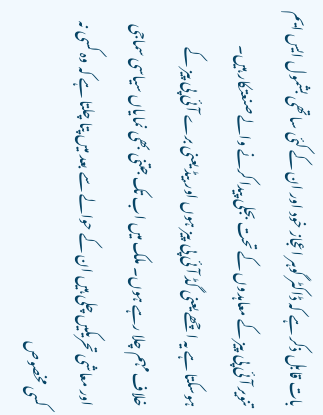بات قابل ذکر ہے کہ ڈاکٹر گوہر اعجاز خود اور ان کے کئی ساتھی بشمول ایس ایم تنویر آئی پی پیز کے معاہدوں کے تحت بجلی پیدا کرنے والے صنعتکار ہیں۔ ہوسکتا ہے یہ اچھے یعنی گڈ آئی پی پیز ہوں اور بیڈ یعنی برے آئی پی پیز کے خلاف مہم چلا رہے ہوں۔ ملک میں اب تک جتنی بھی نمایاں سیاسی سماجی اور معاشی تحریکیں چلی ہیں ان کے حوالے سے بعد میں پتا چلتا ہے کہ وہ کسی نہ کسی مخصوص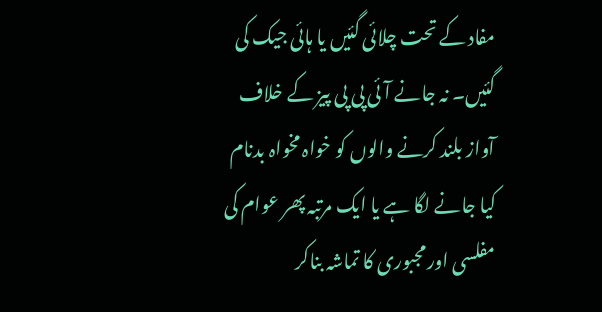مفاد کے تحت چلائی گئیں یا ہائی جیک کی گئیں۔ نہ جانے آئی پی پی پیز کے خلاف آواز بلند کرنے والوں کو خواہ مخواہ بدنام کیا جانے لگا ہے یا ایک مرتبہ پھر عوام کی مفلسی اور مجبوری کا تماشہ بناکر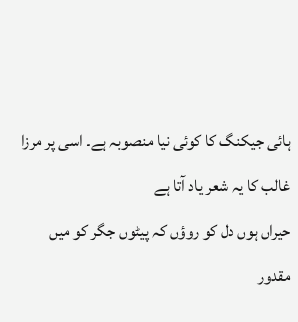ہائی جیکنگ کا کوئی نیا منصوبہ ہے۔ اسی پر مرزا غالب کا یہ شعر یاد آتا ہے
حیراں ہوں دل کو روؤں کہ پیٹوں جگر کو میں
مقدور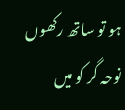ہو تو ساتھ رکھوں نوحہ گر کو میں